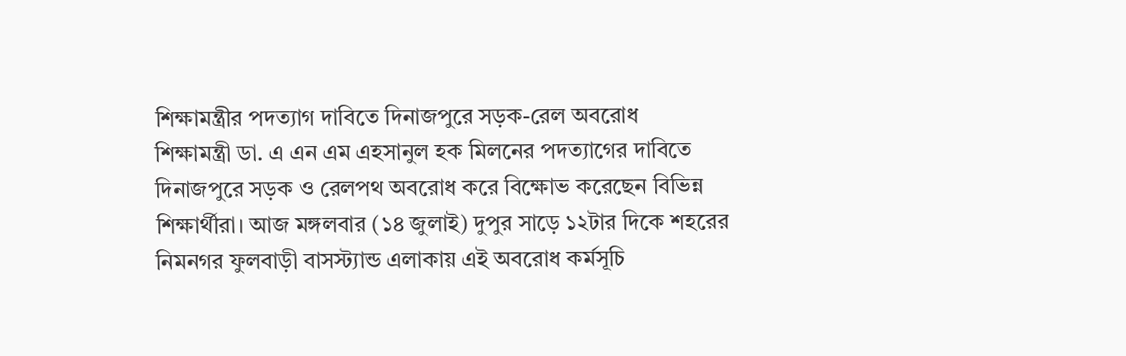শিক্ষামন্ত্রীর পদত্যাগ দাবিতে দিনাজপুরে সড়ক-রেল অবরোধ
শিক্ষামন্ত্রী ডা. এ এন এম এহসানুল হক মিলনের পদত্যাগের দাবিতে দিনাজপুরে সড়ক ও রেলপথ অবরোধ করে বিক্ষোভ করেছেন বিভিন্ন শিক্ষার্থীরা। আজ মঙ্গলবার (১৪ জুলাই) দুপুর সাড়ে ১২টার দিকে শহরের নিমনগর ফুলবাড়ী বাসস্ট্যান্ড এলাকায় এই অবরোধ কর্মসূচি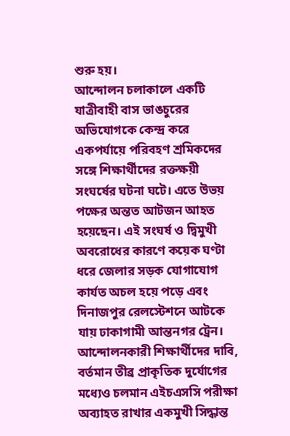শুরু হয়।
আন্দোলন চলাকালে একটি যাত্রীবাহী বাস ভাঙচুরের অভিযোগকে কেন্দ্র করে একপর্যায়ে পরিবহণ শ্রমিকদের সঙ্গে শিক্ষার্থীদের রক্তক্ষয়ী সংঘর্ষের ঘটনা ঘটে। এতে উভয় পক্ষের অন্তত আটজন আহত হয়েছেন। এই সংঘর্ষ ও দ্বিমুখী অবরোধের কারণে কয়েক ঘণ্টা ধরে জেলার সড়ক যোগাযোগ কার্যত অচল হয়ে পড়ে এবং দিনাজপুর রেলস্টেশনে আটকে যায় ঢাকাগামী আন্তনগর ট্রেন।
আন্দোলনকারী শিক্ষার্থীদের দাবি, বর্তমান তীব্র প্রাকৃতিক দুর্যোগের মধ্যেও চলমান এইচএসসি পরীক্ষা অব্যাহত রাখার একমুখী সিদ্ধান্ত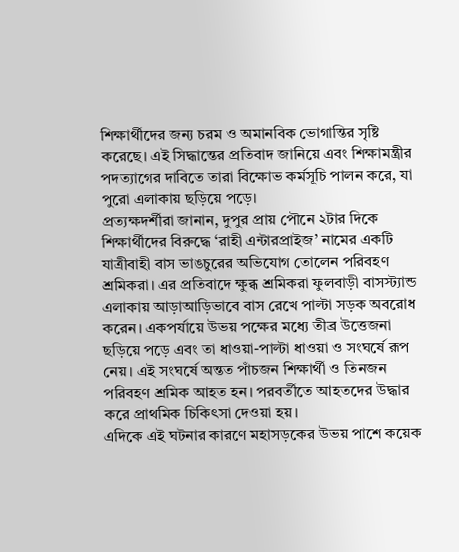শিক্ষার্থীদের জন্য চরম ও অমানবিক ভোগান্তির সৃষ্টি করেছে। এই সিদ্ধান্তের প্রতিবাদ জানিয়ে এবং শিক্ষামন্ত্রীর পদত্যাগের দাবিতে তারা বিক্ষোভ কর্মসূচি পালন করে, যা পুরো এলাকায় ছড়িয়ে পড়ে।
প্রত্যক্ষদর্শীরা জানান, দুপুর প্রায় পৌনে ২টার দিকে শিক্ষার্থীদের বিরুদ্ধে ‘রাহী এন্টারপ্রাইজ’ নামের একটি যাত্রীবাহী বাস ভাঙচুরের অভিযোগ তোলেন পরিবহণ শ্রমিকরা। এর প্রতিবাদে ক্ষুব্ধ শ্রমিকরা ফুলবাড়ী বাসস্ট্যান্ড এলাকায় আড়াআড়িভাবে বাস রেখে পাল্টা সড়ক অবরোধ করেন। একপর্যায়ে উভয় পক্ষের মধ্যে তীব্র উত্তেজনা ছড়িয়ে পড়ে এবং তা ধাওয়া-পাল্টা ধাওয়া ও সংঘর্ষে রূপ নেয়। এই সংঘর্ষে অন্তত পাঁচজন শিক্ষার্থী ও তিনজন পরিবহণ শ্রমিক আহত হন। পরবর্তীতে আহতদের উদ্ধার করে প্রাথমিক চিকিৎসা দেওয়া হয়।
এদিকে এই ঘটনার কারণে মহাসড়কের উভয় পাশে কয়েক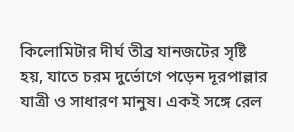কিলোমিটার দীর্ঘ তীব্র যানজটের সৃষ্টি হয়, যাতে চরম দুর্ভোগে পড়েন দূরপাল্লার যাত্রী ও সাধারণ মানুষ। একই সঙ্গে রেল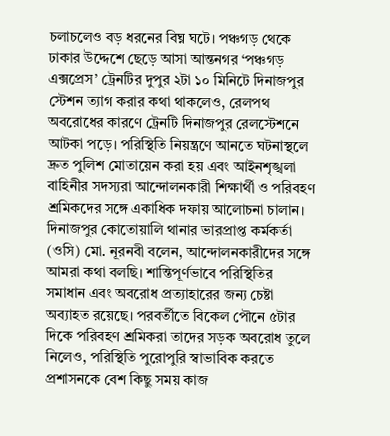চলাচলেও বড় ধরনের বিঘ্ন ঘটে। পঞ্চগড় থেকে ঢাকার উদ্দেশে ছেড়ে আসা আন্তনগর ‘পঞ্চগড় এক্সপ্রেস’ ট্রেনটির দুপুর ২টা ১০ মিনিটে দিনাজপুর স্টেশন ত্যাগ করার কথা থাকলেও, রেলপথ অবরোধের কারণে ট্রেনটি দিনাজপুর রেলস্টেশনে আটকা পড়ে। পরিস্থিতি নিয়ন্ত্রণে আনতে ঘটনাস্থলে দ্রুত পুলিশ মোতায়েন করা হয় এবং আইনশৃঙ্খলা বাহিনীর সদস্যরা আন্দোলনকারী শিক্ষার্থী ও পরিবহণ শ্রমিকদের সঙ্গে একাধিক দফায় আলোচনা চালান।
দিনাজপুর কোতোয়ালি থানার ভারপ্রাপ্ত কর্মকর্তা (ওসি) মো. নূরনবী বলেন, আন্দোলনকারীদের সঙ্গে আমরা কথা বলছি। শান্তিপূর্ণভাবে পরিস্থিতির সমাধান এবং অবরোধ প্রত্যাহারের জন্য চেষ্টা অব্যাহত রয়েছে। পরবর্তীতে বিকেল পৌনে ৫টার দিকে পরিবহণ শ্রমিকরা তাদের সড়ক অবরোধ তুলে নিলেও, পরিস্থিতি পুরোপুরি স্বাভাবিক করতে প্রশাসনকে বেশ কিছু সময় কাজ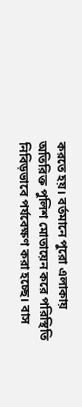করতে হয়। বর্তমানে পুরো এলাকায় অতিরিক্ত পুলিশ মোতায়েন করে পরিস্থিতি নিবিড়ভাবে পর্যবেক্ষণ করা হচ্ছে। বাস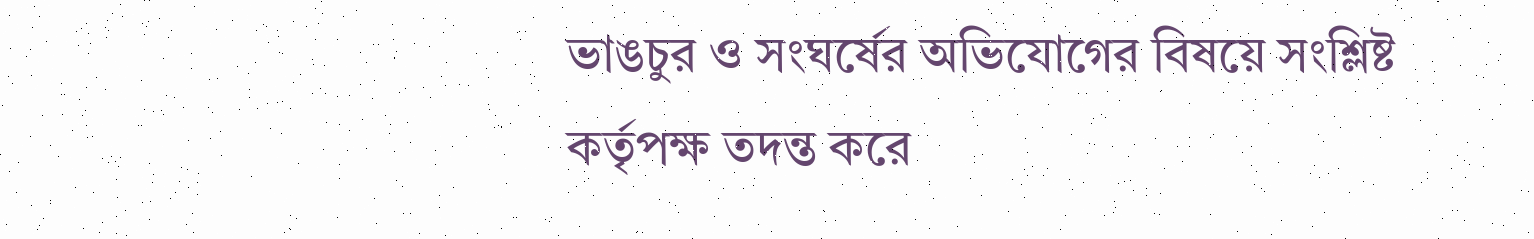ভাঙচুর ও সংঘর্ষের অভিযোগের বিষয়ে সংশ্লিষ্ট কর্তৃপক্ষ তদন্ত করে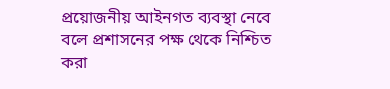প্রয়োজনীয় আইনগত ব্যবস্থা নেবে বলে প্রশাসনের পক্ষ থেকে নিশ্চিত করা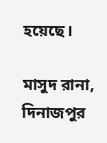হয়েছে।

মাসুদ রানা, দিনাজপুর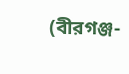(বীরগঞ্জ-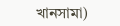খানসামা)